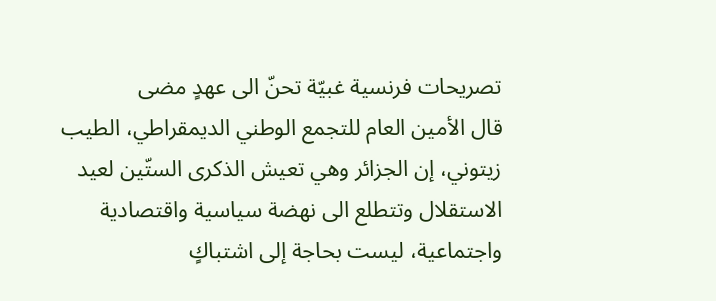تصريحات فرنسية غبيّة تحنّ الى عهدٍ مضى
قال الأمين العام للتجمع الوطني الديمقراطي، الطيب زيتوني، إن الجزائر وهي تعيش الذكرى الستّين لعيد الاستقلال وتتطلع الى نهضة سياسية واقتصادية واجتماعية، ليست بحاجة إلى اشتباكٍ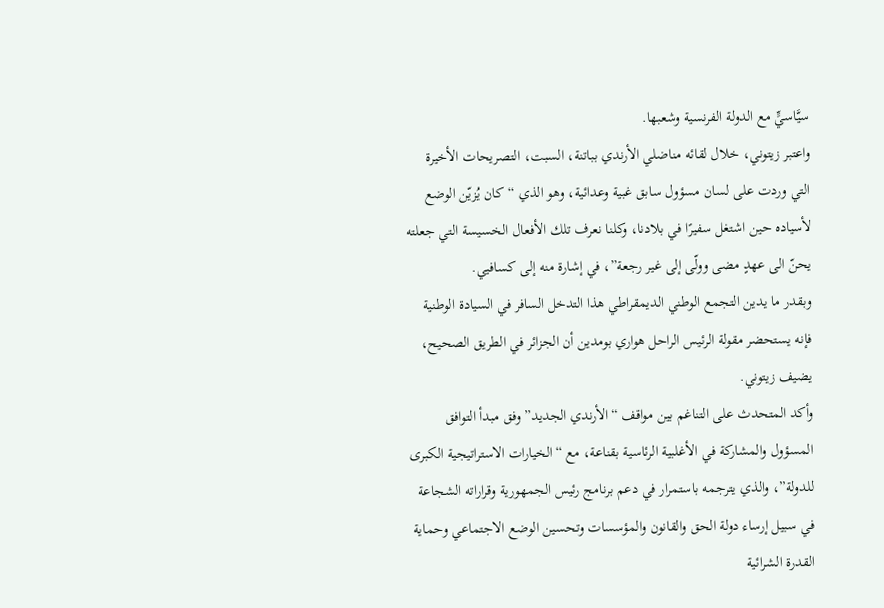سيَّاسيٍّ مع الدولة الفرنسية وشعبها.
واعتبر زيتوني، خلال لقائه مناضلي الأرندي بباتنة، السبت، التصريحات الأخيرة التي وردت على لسان مسؤول سابق غبية وعدائية، وهو الذي “كان يُزيّن الوضع لأسياده حين اشتغل سفيرًا في بلادنا، وكلنا نعرف تلك الأفعال الخسيسة التي جعلته يحنّ الى عهدٍ مضى وولّى إلى غير رجعة”، في إشارة منه إلى كسافيي.
وبقدر ما يدين التجمع الوطني الديمقراطي هذا التدخل السافر في السيادة الوطنية فإنه يستحضر مقولة الرئيس الراحل هواري بومدين أن الجزائر في الطريق الصحيح، يضيف زيتوني.
وأكد المتحدث على التناغم بين مواقف “الأرندي الجديد” وفق مبدأ التوافق المسؤول والمشاركة في الأغلبية الرئاسية بقناعة، مع “الخيارات الاستراتيجية الكبرى للدولة”، والذي يترجمه باستمرار في دعم برنامج رئيس الجمهورية وقراراته الشجاعة في سبيل إرساء دولة الحق والقانون والمؤسسات وتحسين الوضع الاجتماعي وحماية القدرة الشرائية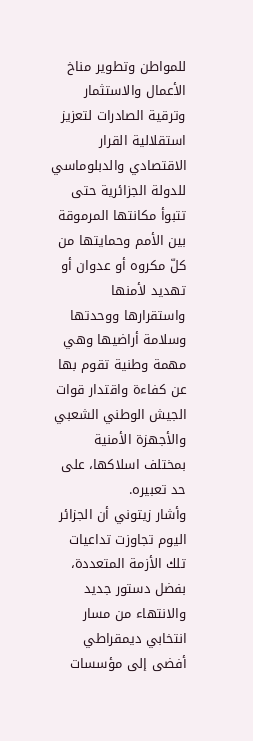للمواطن وتطوير مناخ الأعمال والاستثمار وترقية الصادرات لتعزيز استقلالية القرار الاقتصادي والدبلوماسي للدولة الجزائرية حتى تتبوأ مكانتها المرموقة بين الأمم وحمايتها من كلّ مكروه أو عدوان أو تهديد لأمنها واستقرارها ووحدتها وسلامة أراضيها وهي مهمة وطنية تقوم بها عن كفاءة واقتدار قوات الجيش الوطني الشعبي والأجهزة الأمنية بمختلف اسلاكها، على حد تعبيره.
وأشار زيتوني أن الجزائر اليوم تجاوزت تداعيات تلك الأزمة المتعددة، بفضل دستور جديد والانتهاء من مسار انتخابي ديمقراطي أفضى إلى مؤسسات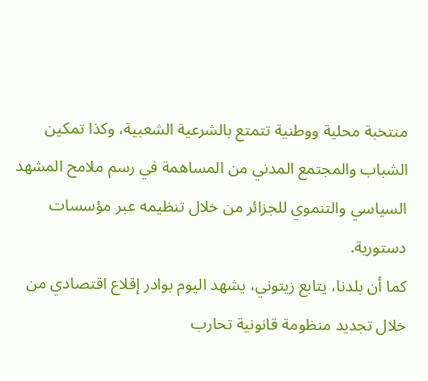منتخبة محلية ووطنية تتمتع بالشرعية الشعبية، وكذا تمكين الشباب والمجتمع المدني من المساهمة في رسم ملامح المشهد السياسي والتنموي للجزائر من خلال تنظيمه عبر مؤسسات دستورية.
كما أن بلدنا، يتابع زيتوني، يشهد اليوم بوادر إقلاع اقتصادي من خلال تجديد منظومة قانونية تحارب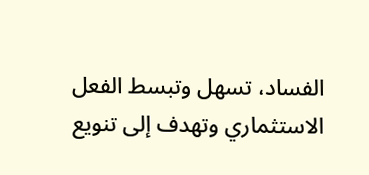الفساد، تسهل وتبسط الفعل الاستثماري وتهدف إلى تنويع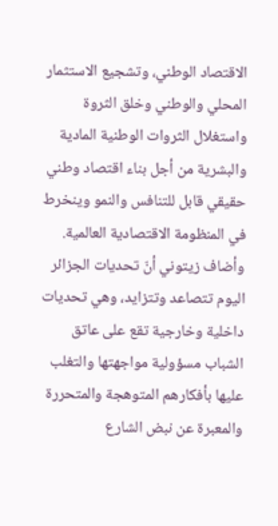الاقتصاد الوطني، وتشجيع الاستثمار المحلي والوطني وخلق الثروة واستغلال الثروات الوطنية المادية والبشرية من أجل بناء اقتصاد وطني حقيقي قابل للتنافس والنمو وينخرط في المنظومة الاقتصادية العالمية.
وأضاف زيتوني أنّ تحديات الجزائر اليوم تتصاعد وتتزايد، وهي تحديات داخلية وخارجية تقع على عاتق الشباب مسؤولية مواجهتها والتغلب عليها بأفكارهم المتوهجة والمتحررة والمعبرة عن نبض الشارع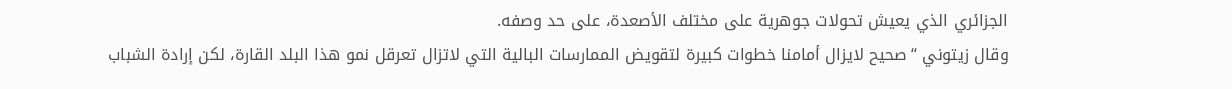الجزائري الذي يعيش تحولات جوهرية على مختلف الأصعدة، على حد وصفه.
وقال زيتوني “صحيح لايزال أمامنا خطوات كبيرة لتقويض الممارسات البالية التي لاتزال تعرقل نمو هذا البلد القارة، لكن إرادة الشباب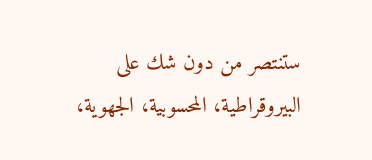ستنتصر من دون شك على البيروقراطية، المحسوبية، الجهوية،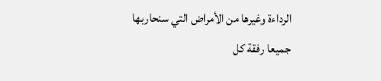الرداءة وغيرها من الأمراض التي سنحاربها جميعا رفقة كل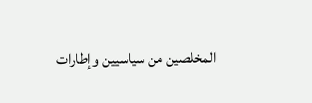المخلصين من سياسيين وإطارات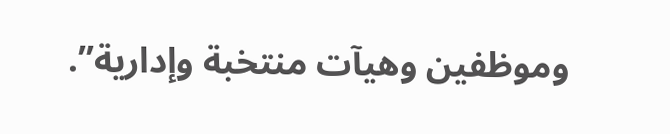وموظفين وهيآت منتخبة وإدارية”.